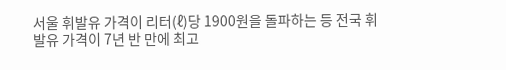서울 휘발유 가격이 리터(ℓ)당 1900원을 돌파하는 등 전국 휘발유 가격이 7년 반 만에 최고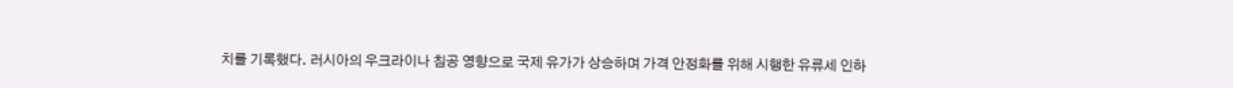치를 기록했다. 러시아의 우크라이나 침공 영향으로 국제 유가가 상승하며 가격 안정화를 위해 시행한 유류세 인하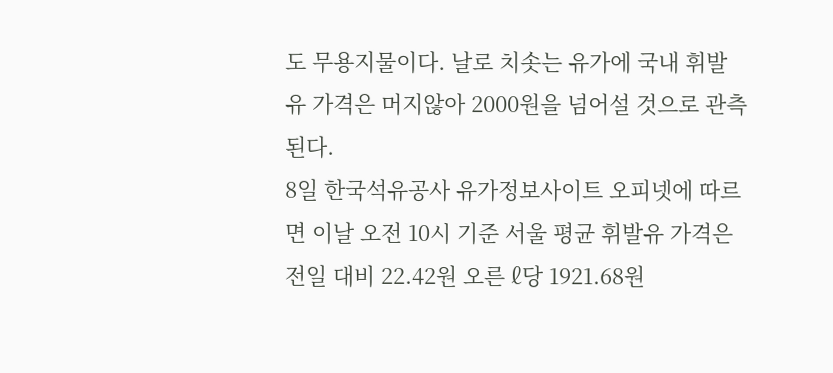도 무용지물이다. 날로 치솟는 유가에 국내 휘발유 가격은 머지않아 2000원을 넘어설 것으로 관측된다.
8일 한국석유공사 유가정보사이트 오피넷에 따르면 이날 오전 10시 기준 서울 평균 휘발유 가격은 전일 대비 22.42원 오른 ℓ당 1921.68원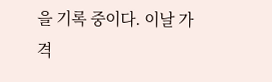을 기록 중이다. 이날 가격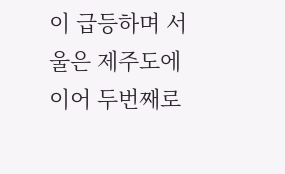이 급등하며 서울은 제주도에 이어 두번째로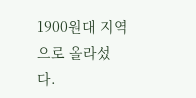1900원대 지역으로 올라섰다.